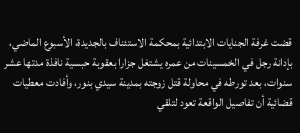قضت غرفة الجنايات الابتدائية بمحكمة الاستئناف بالجديدة، الأسبوع الماضي، بإدانة رجل في الخمسينات من عمره يشتغل جزارا بعقوبة حبسية نافذة مدتها عشر سنوات، بعد تورطه في محاولة قتل زوجته بمدينة سيدي بنور، وأفادت معطيات قضائية أن تفاصيل الواقعة تعود لتلقي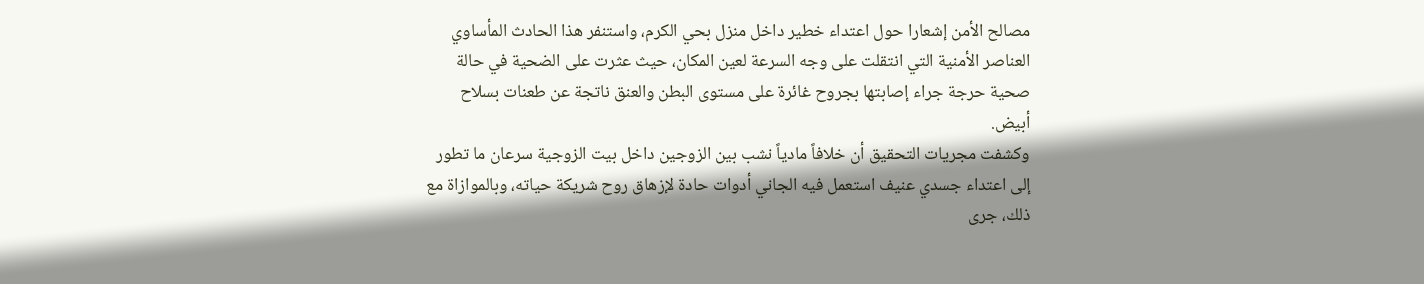مصالح الأمن إشعارا حول اعتداء خطير داخل منزل بحي الكرم، واستنفر هذا الحادث المأساوي العناصر الأمنية التي انتقلت على وجه السرعة لعين المكان، حيث عثرت على الضحية في حالة صحية حرجة جراء إصابتها بجروح غائرة على مستوى البطن والعنق ناتجة عن طعنات بسلاح أبيض.
وكشفت مجريات التحقيق أن خلافاً مادياً نشب بين الزوجين داخل بيت الزوجية سرعان ما تطور إلى اعتداء جسدي عنيف استعمل فيه الجاني أدوات حادة لإزهاق روح شريكة حياته، وبالموازاة مع ذلك، جرى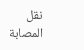نقل المصابة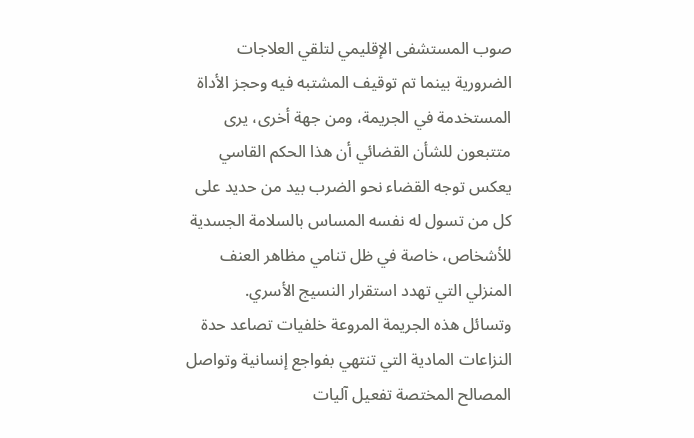صوب المستشفى الإقليمي لتلقي العلاجات الضرورية بينما تم توقيف المشتبه فيه وحجز الأداة المستخدمة في الجريمة، ومن جهة أخرى، يرى متتبعون للشأن القضائي أن هذا الحكم القاسي يعكس توجه القضاء نحو الضرب بيد من حديد على كل من تسول له نفسه المساس بالسلامة الجسدية للأشخاص، خاصة في ظل تنامي مظاهر العنف المنزلي التي تهدد استقرار النسيج الأسري.
وتسائل هذه الجريمة المروعة خلفيات تصاعد حدة النزاعات المادية التي تنتهي بفواجع إنسانية وتواصل المصالح المختصة تفعيل آليات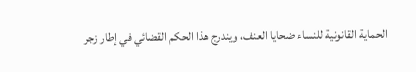الحماية القانونية للنساء ضحايا العنف، ويندرج هذا الحكم القضائي في إطار زجر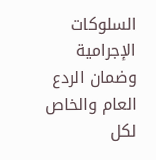السلوكات الإجرامية وضمان الردع العام والخاص لكل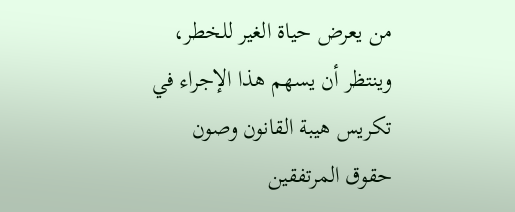من يعرض حياة الغير للخطر، وينتظر أن يسهم هذا الإجراء في تكريس هيبة القانون وصون حقوق المرتفقين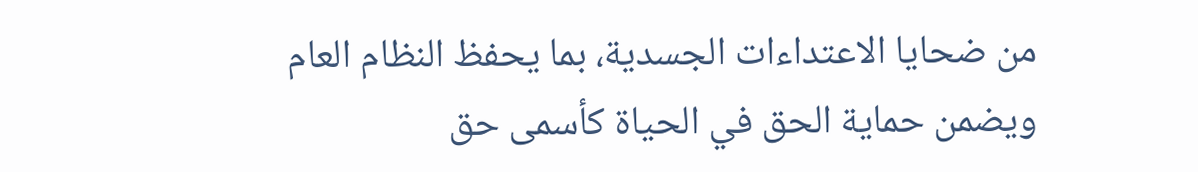من ضحايا الاعتداءات الجسدية، بما يحفظ النظام العام ويضمن حماية الحق في الحياة كأسمى حق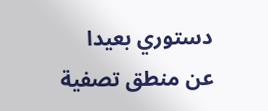دستوري بعيدا عن منطق تصفية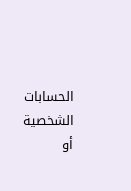الحسابات الشخصية أو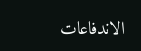الاندفاعات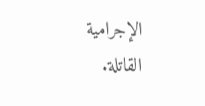الإجرامية القاتلة.